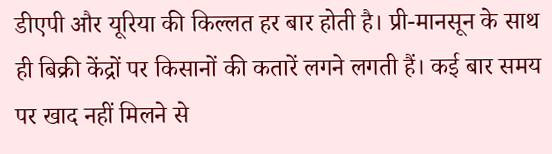डीएपी और यूरिया की किल्लत हर बार होती है। प्री-मानसून के साथ ही बिक्री केंद्रों पर किसानों की कतारें लगने लगती हैं। कई बार समय पर खाद नहीं मिलने से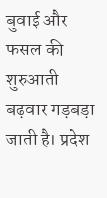बुवाई और फसल की शुरुआती बढ़वार गड़बड़ा जाती है। प्रदेश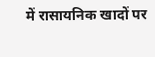में रासायनिक खादों पर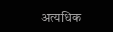अत्यधिक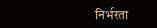निर्भरता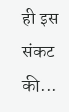ही इस संकट की...